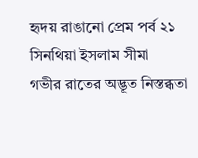হৃদয় রাঙানো প্রেম পর্ব ২১
সিনথিয়া ইসলাম সীমা
গভীর রাতের অদ্ভূত নিস্তব্ধতা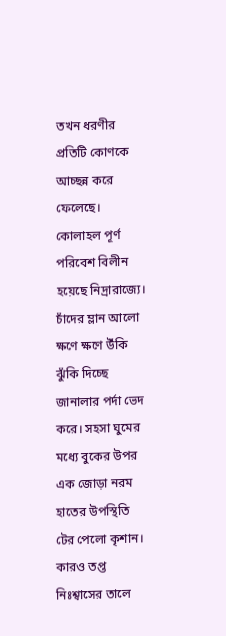তখন ধরণীর প্রতিটি কোণকে আচ্ছন্ন করে ফেলেছে। কোলাহল পূর্ণ পরিবেশ বিলীন হয়েছে নিদ্রারাজ্যে। চাঁদের ম্লান আলো ক্ষণে ক্ষণে উঁকি ঝুঁকি দিচ্ছে জানালার পর্দা ভেদ করে। সহসা ঘুমের মধ্যে বুকের উপর এক জোড়া নরম হাতের উপস্থিতি টের পেলো কৃশান। কারও তপ্ত নিঃশ্বাসের তালে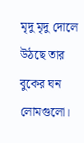মৃদু মৃদু দোলে উঠছে তার বুকের ঘন লোমগুলো।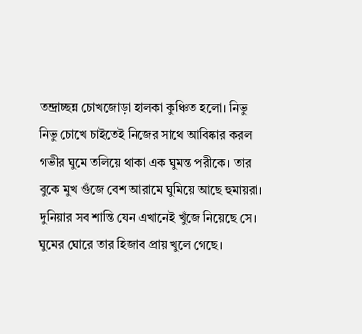তন্দ্রাচ্ছন্ন চোখজোড়া হালকা কুঞ্চিত হলো। নিভু নিভু চোখে চাইতেই নিজের সাথে আবিষ্কার করল গভীর ঘুমে তলিয়ে থাকা এক ঘুমন্ত পরীকে। তার বুকে মুখ গুঁজে বেশ আরামে ঘুমিয়ে আছে হুমায়রা। দুনিয়ার সব শান্তি যেন এখানেই খুঁজে নিয়েছে সে। ঘুমের ঘোরে তার হিজাব প্রায় খুলে গেছে।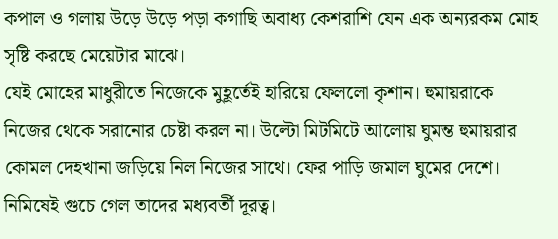কপাল ও গলায় উড়ে উড়ে পড়া কগাছি অবাধ্য কেশরাশি যেন এক অন্যরকম মোহ সৃষ্টি করছে মেয়েটার মাঝে।
যেই মোহের মাধুরীতে নিজেকে মুহূর্তেই হারিয়ে ফেললো কৃশান। হুমায়রাকে নিজের থেকে সরানোর চেষ্টা করল না। উল্টো মিটমিটে আলোয় ঘুমন্ত হুমায়রার কোমল দেহখানা জড়িয়ে নিল নিজের সাথে। ফের পাড়ি জমাল ঘুমের দেশে। নিমিষেই গুচে গেল তাদের মধ্যবর্তী দূরত্ব।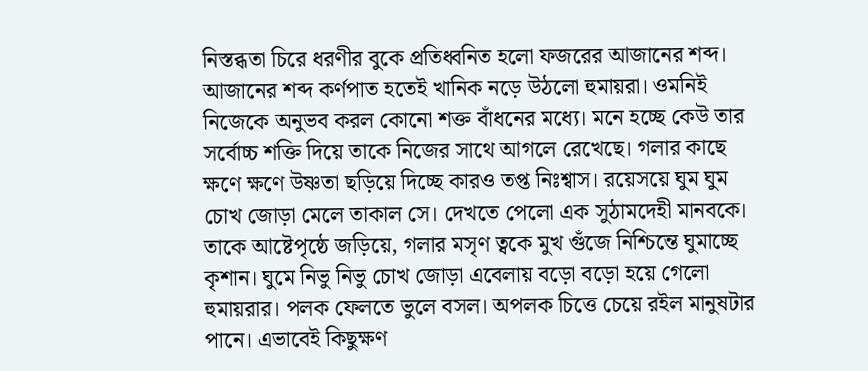নিস্তব্ধতা চিরে ধরণীর বুকে প্রতিধ্বনিত হলো ফজরের আজানের শব্দ। আজানের শব্দ কর্ণপাত হতেই খানিক নড়ে উঠলো হুমায়রা। ওমনিই নিজেকে অনুভব করল কোনো শক্ত বাঁধনের মধ্যে। মনে হচ্ছে কেউ তার সর্বোচ্চ শক্তি দিয়ে তাকে নিজের সাথে আগলে রেখেছে। গলার কাছে ক্ষণে ক্ষণে উষ্ণতা ছড়িয়ে দিচ্ছে কারও তপ্ত নিঃশ্বাস। রয়েসয়ে ঘুম ঘুম চোখ জোড়া মেলে তাকাল সে। দেখতে পেলো এক সুঠামদেহী মানবকে। তাকে আষ্টেপৃষ্ঠে জড়িয়ে, গলার মসৃণ ত্বকে মুখ গুঁজে নিশ্চিন্তে ঘুমাচ্ছে কৃশান। ঘুমে নিভু নিভু চোখ জোড়া এবেলায় বড়ো বড়ো হয়ে গেলো হুমায়রার। পলক ফেলতে ভুলে বসল। অপলক চিত্তে চেয়ে রইল মানুষটার পানে। এভাবেই কিছুক্ষণ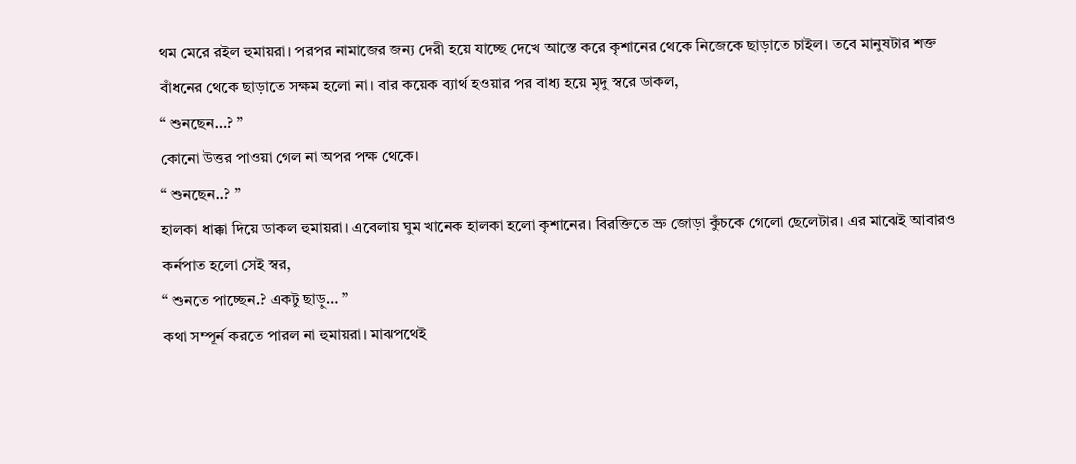থম মেরে রইল হুমায়রা। পরপর নামাজের জন্য দেরী হয়ে যাচ্ছে দেখে আস্তে করে কৃশানের থেকে নিজেকে ছাড়াতে চাইল। তবে মানুষটার শক্ত বাঁধনের থেকে ছাড়াতে সক্ষম হলো না। বার কয়েক ব্যার্থ হওয়ার পর বাধ্য হয়ে মৃদু স্বরে ডাকল,
“ শুনছেন…? ”
কোনো উত্তর পাওয়া গেল না অপর পক্ষ থেকে।
“ শুনছেন..? ”
হালকা ধাক্কা দিয়ে ডাকল হুমায়রা। এবেলায় ঘুম খানেক হালকা হলো কৃশানের। বিরক্তিতে ভ্রু জোড়া কুঁচকে গেলো ছেলেটার। এর মাঝেই আবারও কর্নপাত হলো সেই স্বর,
“ শুনতে পাচ্ছেন.? একটু ছাড়ু… ”
কথা সম্পূর্ন করতে পারল না হুমায়রা। মাঝপথেই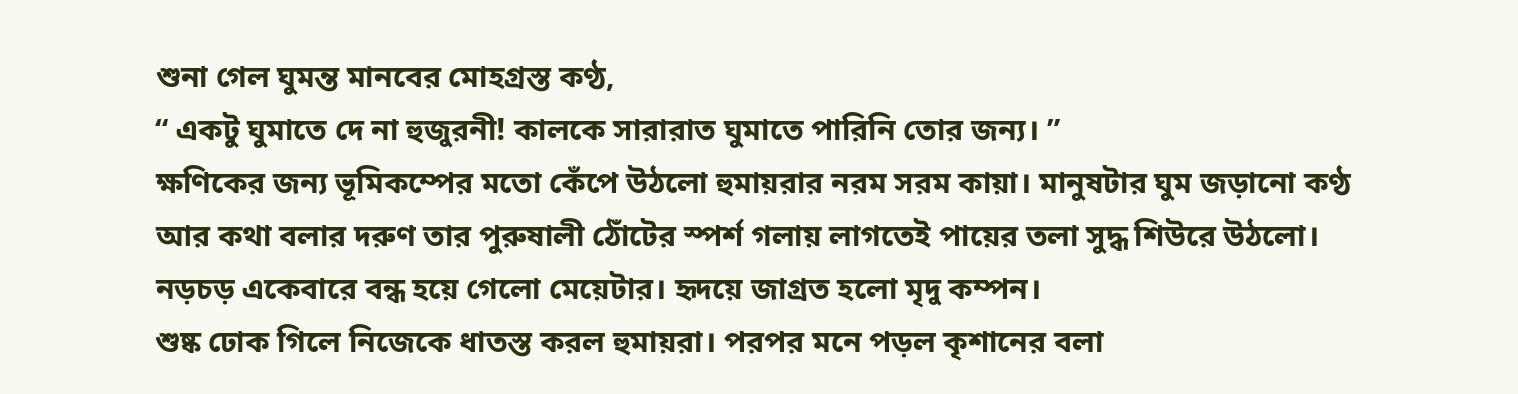শুনা গেল ঘুমন্ত মানবের মোহগ্রস্ত কণ্ঠ,
“ একটু ঘুমাতে দে না হুজুরনী! কালকে সারারাত ঘুমাতে পারিনি তোর জন্য। ”
ক্ষণিকের জন্য ভূমিকম্পের মতো কেঁপে উঠলো হুমায়রার নরম সরম কায়া। মানুষটার ঘুম জড়ানো কণ্ঠ আর কথা বলার দরুণ তার পুরুষালী ঠোঁটের স্পর্শ গলায় লাগতেই পায়ের তলা সুদ্ধ শিউরে উঠলো। নড়চড় একেবারে বন্ধ হয়ে গেলো মেয়েটার। হৃদয়ে জাগ্রত হলো মৃদু কম্পন।
শুষ্ক ঢোক গিলে নিজেকে ধাতস্ত করল হুমায়রা। পরপর মনে পড়ল কৃশানের বলা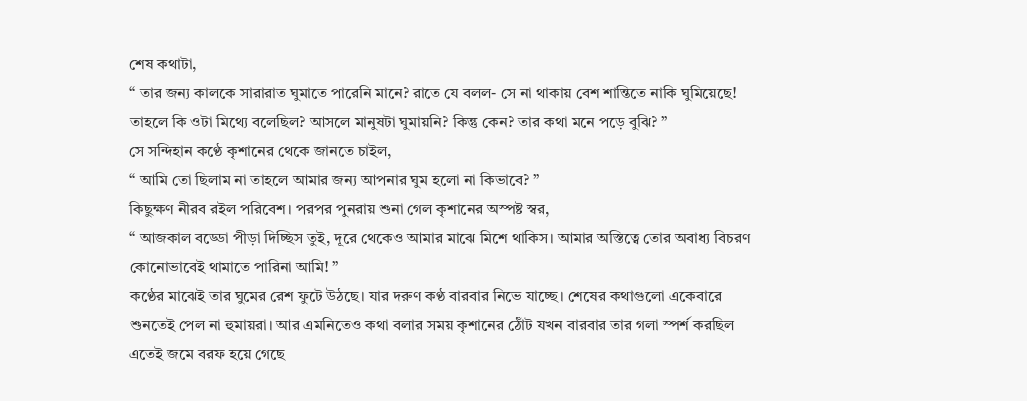শেষ কথাটা,
“ তার জন্য কালকে সারারাত ঘুমাতে পারেনি মানে? রাতে যে বলল- সে না থাকায় বেশ শান্তিতে নাকি ঘুমিয়েছে! তাহলে কি ওটা মিথ্যে বলেছিল? আসলে মানুষটা ঘুমায়নি? কিন্তু কেন? তার কথা মনে পড়ে বুঝি? ”
সে সন্দিহান কণ্ঠে কৃশানের থেকে জানতে চাইল,
“ আমি তো ছিলাম না তাহলে আমার জন্য আপনার ঘুম হলো না কিভাবে? ”
কিছুক্ষণ নীরব রইল পরিবেশ। পরপর পুনরায় শুনা গেল কৃশানের অস্পষ্ট স্বর,
“ আজকাল বড্ডো পীড়া দিচ্ছিস তুই, দূরে থেকেও আমার মাঝে মিশে থাকিস। আমার অস্তিত্বে তোর অবাধ্য বিচরণ কোনোভাবেই থামাতে পারিনা আমি! ”
কণ্ঠের মাঝেই তার ঘুমের রেশ ফুটে উঠছে। যার দরুণ কণ্ঠ বারবার নিভে যাচ্ছে। শেষের কথাগুলো একেবারে শুনতেই পেল না হুমায়রা। আর এমনিতেও কথা বলার সময় কৃশানের ঠোঁট যখন বারবার তার গলা স্পর্শ করছিল এতেই জমে বরফ হয়ে গেছে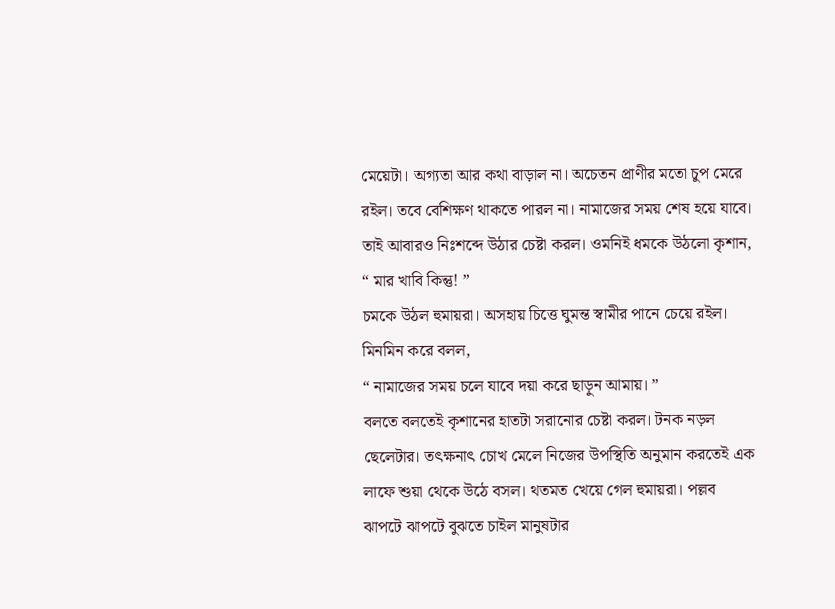মেয়েটা। অগ্যতা আর কথা বাড়াল না। অচেতন প্রাণীর মতো চুপ মেরে রইল। তবে বেশিক্ষণ থাকতে পারল না। নামাজের সময় শেষ হয়ে যাবে। তাই আবারও নিঃশব্দে উঠার চেষ্টা করল। ওমনিই ধমকে উঠলো কৃশান,
“ মার খাবি কিন্তু! ”
চমকে উঠল হুমায়রা। অসহায় চিত্তে ঘুমন্ত স্বামীর পানে চেয়ে রইল। মিনমিন করে বলল,
“ নামাজের সময় চলে যাবে দয়া করে ছাড়ুন আমায়। ”
বলতে বলতেই কৃশানের হাতটা সরানোর চেষ্টা করল। টনক নড়ল ছেলেটার। তৎক্ষনাৎ চোখ মেলে নিজের উপস্থিতি অনুমান করতেই এক লাফে শুয়া থেকে উঠে বসল। থতমত খেয়ে গেল হুমায়রা। পল্লব ঝাপটে ঝাপটে বুঝতে চাইল মানুষটার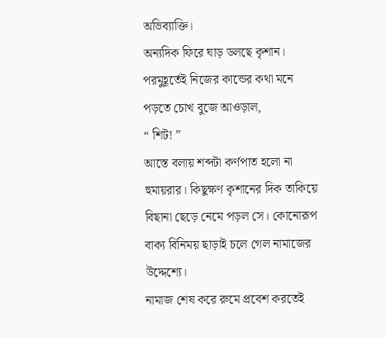অভিব্যাক্তি।
অন্যদিক ফিরে ঘাড় ডলছে কৃশান। পরমুহূর্তেই নিজের কান্ডের কথা মনে পড়তে চোখ বুজে আওড়াল,
“ শিট! ”
আস্তে বলায় শব্দটা কর্ণপাত হলো না হুমায়রার। কিছুক্ষণ কৃশানের দিক তাকিয়ে বিছানা ছেড়ে নেমে পড়ল সে। কোনোরূপ বাক্য বিনিময় ছাড়াই চলে গেল নামাজের উদ্দেশ্যে।
নামাজ শেষ করে রুমে প্রবেশ করতেই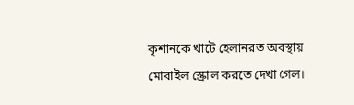কৃশানকে খাটে হেলানরত অবস্থায় মোবাইল স্ক্রোল করতে দেখা গেল।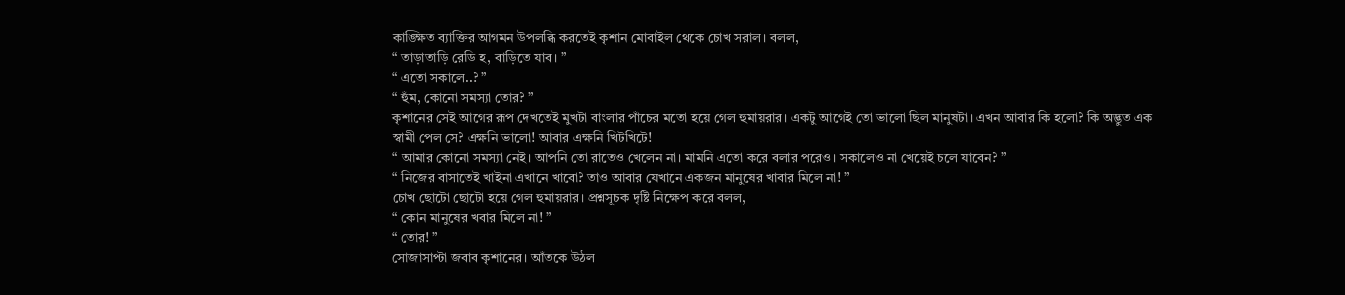কাঙ্ক্ষিত ব্যাক্তির আগমন উপলব্ধি করতেই কৃশান মোবাইল থেকে চোখ সরাল। বলল,
“ তাড়াতাড়ি রেডি হ, বাড়িতে যাব। ”
“ এতো সকালে..? ”
“ হুঁম, কোনো সমস্যা তোর? ”
কৃশানের সেই আগের রূপ দেখতেই মুখটা বাংলার পাঁচের মতো হয়ে গেল হুমায়রার। একটু আগেই তো ভালো ছিল মানুষটা। এখন আবার কি হলো? কি অদ্ভুত এক স্বামী পেল সে? এক্ষনি ভালো! আবার এক্ষনি খিটখিটে!
“ আমার কোনো সমস্যা নেই। আপনি তো রাতেও খেলেন না। মামনি এতো করে বলার পরেও। সকালেও না খেয়েই চলে যাবেন? ”
“ নিজের বাসাতেই খাইনা এখানে খাবো? তাও আবার যেখানে একজন মানুষের খাবার মিলে না! ”
চোখ ছোটো ছোটো হয়ে গেল হুমায়রার। প্রশ্নসূচক দৃষ্টি নিক্ষেপ করে বলল,
“ কোন মানুষের খবার মিলে না! ”
“ তোর! ”
সোজাসাপ্টা জবাব কৃশানের। আঁতকে উঠল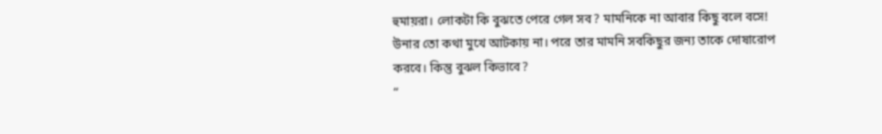হুমায়রা। লোকটা কি বুঝতে পেরে গেল সব? মামনিকে না আবার কিছু বলে বসে! উনার তো কথা মুখে আটকায় না। পরে তার মামনি সবকিছুর জন্য তাকে দোষারোপ করবে। কিন্তু বুঝল কিভাবে?
“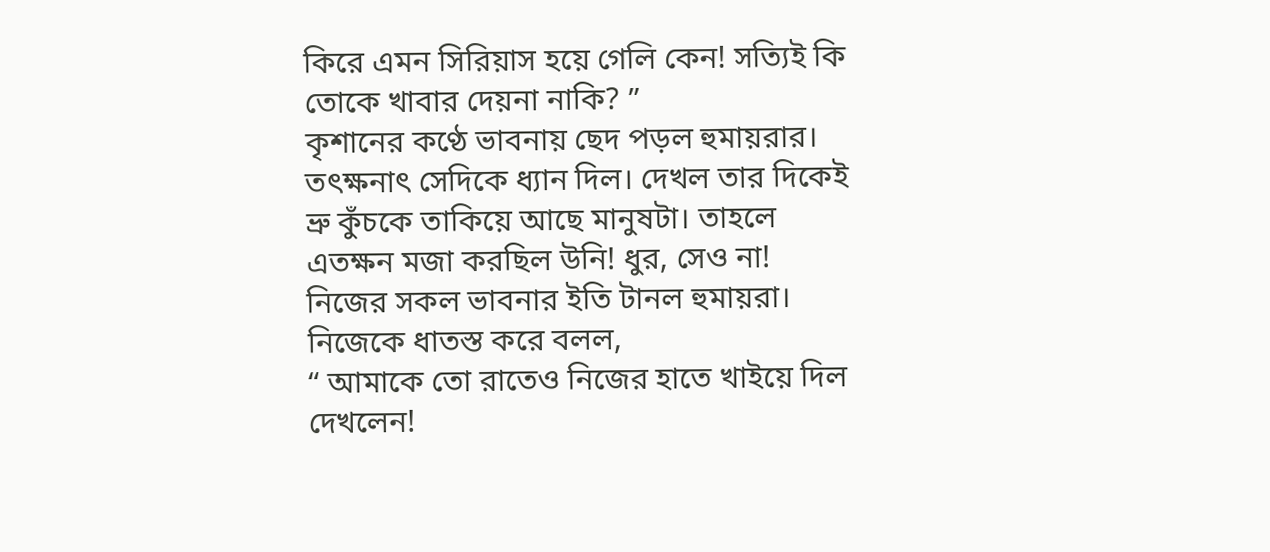কিরে এমন সিরিয়াস হয়ে গেলি কেন! সত্যিই কি তোকে খাবার দেয়না নাকি? ”
কৃশানের কণ্ঠে ভাবনায় ছেদ পড়ল হুমায়রার। তৎক্ষনাৎ সেদিকে ধ্যান দিল। দেখল তার দিকেই ভ্রু কুঁচকে তাকিয়ে আছে মানুষটা। তাহলে এতক্ষন মজা করছিল উনি! ধুর, সেও না!
নিজের সকল ভাবনার ইতি টানল হুমায়রা। নিজেকে ধাতস্ত করে বলল,
“ আমাকে তো রাতেও নিজের হাতে খাইয়ে দিল দেখলেন!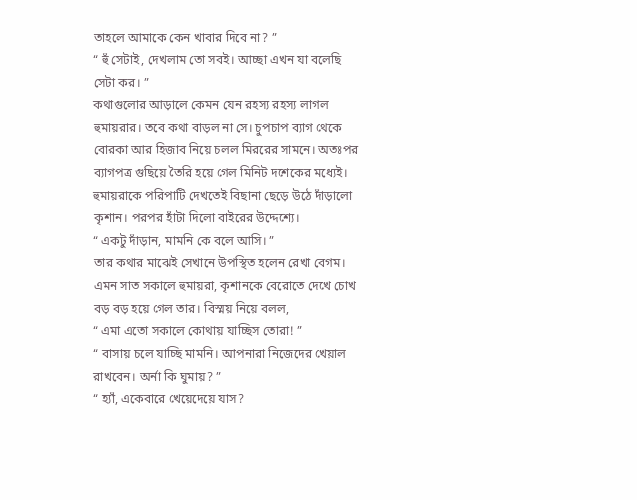তাহলে আমাকে কেন খাবার দিবে না? ”
“ হুঁ সেটাই, দেখলাম তো সবই। আচ্ছা এখন যা বলেছি সেটা কর। ”
কথাগুলোর আড়ালে কেমন যেন রহস্য রহস্য লাগল হুমায়রার। তবে কথা বাড়ল না সে। চুপচাপ ব্যাগ থেকে বোরকা আর হিজাব নিয়ে চলল মিররের সামনে। অতঃপর ব্যাগপত্র গুছিয়ে তৈরি হয়ে গেল মিনিট দশেকের মধ্যেই। হুমায়রাকে পরিপাটি দেখতেই বিছানা ছেড়ে উঠে দাঁড়ালো কৃশান। পরপর হাঁটা দিলো বাইরের উদ্দেশ্যে।
“ একটু দাঁড়ান, মামনি কে বলে আসি। ”
তার কথার মাঝেই সেখানে উপস্থিত হলেন রেখা বেগম। এমন সাত সকালে হুমায়রা, কৃশানকে বেরোতে দেখে চোখ বড় বড় হয়ে গেল তার। বিস্ময় নিয়ে বলল,
“ এমা এতো সকালে কোথায় যাচ্ছিস তোরা! ”
“ বাসায় চলে যাচ্ছি মামনি। আপনারা নিজেদের খেয়াল রাখবেন। অর্না কি ঘুমায়? ”
“ হ্যাঁ, একেবারে খেয়েদেয়ে যাস?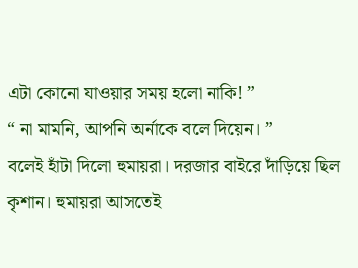এটা কোনো যাওয়ার সময় হলো নাকি! ”
“ না মামনি, আপনি অর্নাকে বলে দিয়েন। ”
বলেই হাঁটা দিলো হুমায়রা। দরজার বাইরে দাঁড়িয়ে ছিল কৃশান। হুমায়রা আসতেই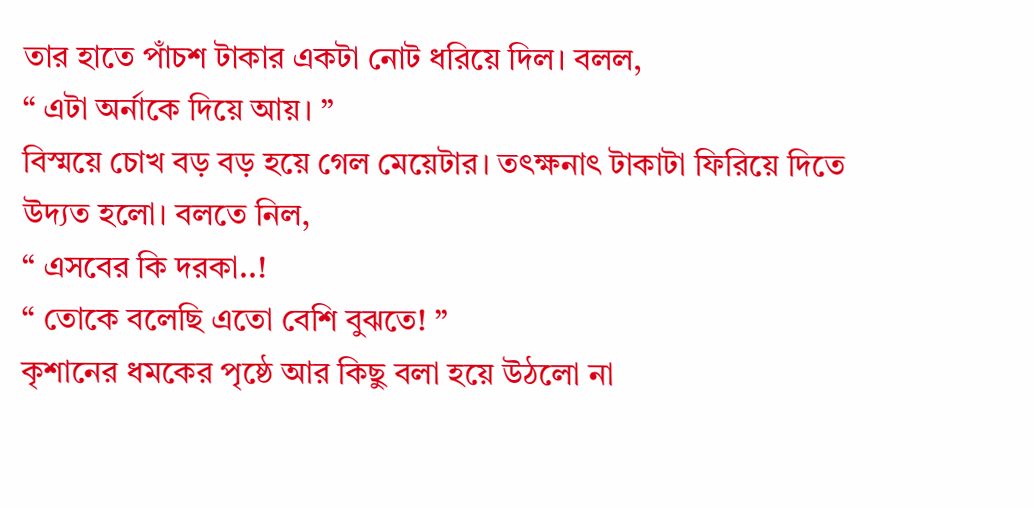তার হাতে পাঁচশ টাকার একটা নোট ধরিয়ে দিল। বলল,
“ এটা অর্নাকে দিয়ে আয়। ”
বিস্ময়ে চোখ বড় বড় হয়ে গেল মেয়েটার। তৎক্ষনাৎ টাকাটা ফিরিয়ে দিতে উদ্যত হলো। বলতে নিল,
“ এসবের কি দরকা..!
“ তোকে বলেছি এতো বেশি বুঝতে! ”
কৃশানের ধমকের পৃষ্ঠে আর কিছু বলা হয়ে উঠলো না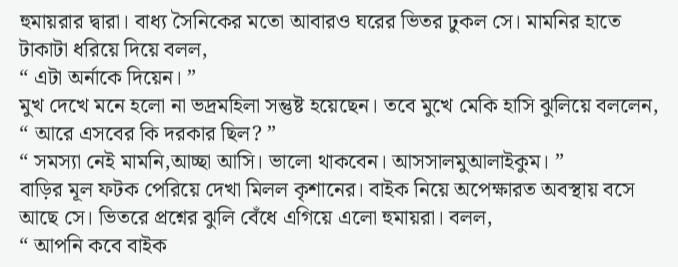হুমায়রার দ্বারা। বাধ্য সৈনিকের মতো আবারও ঘরের ভিতর ঢুকল সে। মামনির হাতে টাকাটা ধরিয়ে দিয়ে বলল,
“ এটা অর্নাকে দিয়েন। ”
মুখ দেখে মনে হলো না ভদ্রমহিলা সন্তুষ্ট হয়েছেন। তবে মুখে মেকি হাসি ঝুলিয়ে বললেন,
“ আরে এসবের কি দরকার ছিল? ”
“ সমস্যা নেই মামনি,আচ্ছা আসি। ভালো থাকবেন। আসসালমুআলাইকুম। ”
বাড়ির মূল ফটক পেরিয়ে দেখা মিলল কৃশানের। বাইক নিয়ে অপেক্ষারত অবস্থায় বসে আছে সে। ভিতরে প্রশ্নের ঝুলি বেঁধে এগিয়ে এলো হুমায়রা। বলল,
“ আপনি কবে বাইক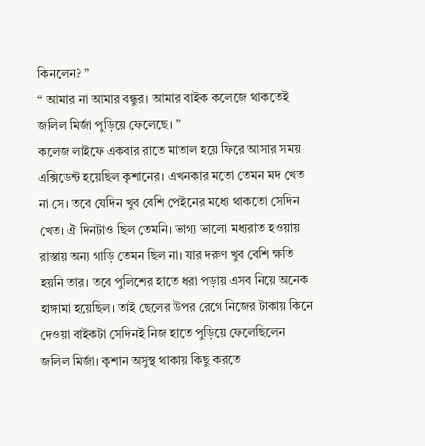কিনলেন? ”
“ আমার না আমার বন্ধুর। আমার বাইক কলেজে থাকতেই জলিল মির্জা পুড়িয়ে ফেলেছে। ”
কলেজ লাইফে একবার রাতে মাতাল হয়ে ফিরে আসার সময় এক্সিডেন্ট হয়েছিল কৃশানের। এখনকার মতো তেমন মদ খেত না সে। তবে যেদিন খুব বেশি পেইনের মধ্যে থাকতো সেদিন খেত। ঐ দিনটাও ছিল তেমনি। ভাগ্য ভালো মধ্যরাত হওয়ায় রাস্তায় অন্য গাড়ি তেমন ছিল না। যার দরুণ খুব বেশি ক্ষতি হয়নি তার। তবে পুলিশের হাতে ধরা পড়ায় এসব নিয়ে অনেক হাঙ্গামা হয়েছিল। তাই ছেলের উপর রেগে নিজের টাকায় কিনে দেওয়া বাইকটা সেদিনই নিজ হাতে পুড়িয়ে ফেলেছিলেন জলিল মির্জা। কৃশান অসুস্থ থাকায় কিছু করতে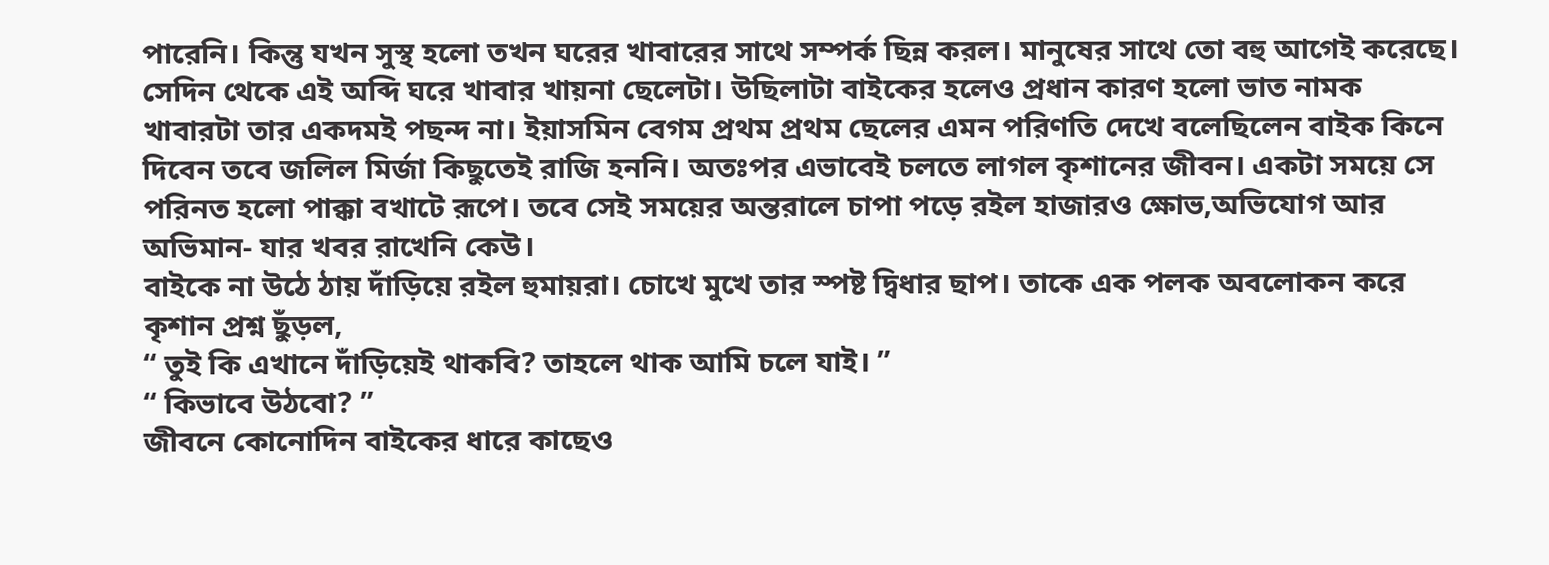পারেনি। কিন্তু যখন সুস্থ হলো তখন ঘরের খাবারের সাথে সম্পর্ক ছিন্ন করল। মানুষের সাথে তো বহু আগেই করেছে। সেদিন থেকে এই অব্দি ঘরে খাবার খায়না ছেলেটা। উছিলাটা বাইকের হলেও প্রধান কারণ হলো ভাত নামক খাবারটা তার একদমই পছন্দ না। ইয়াসমিন বেগম প্রথম প্রথম ছেলের এমন পরিণতি দেখে বলেছিলেন বাইক কিনে দিবেন তবে জলিল মির্জা কিছুতেই রাজি হননি। অতঃপর এভাবেই চলতে লাগল কৃশানের জীবন। একটা সময়ে সে পরিনত হলো পাক্কা বখাটে রূপে। তবে সেই সময়ের অন্তরালে চাপা পড়ে রইল হাজারও ক্ষোভ,অভিযোগ আর অভিমান- যার খবর রাখেনি কেউ।
বাইকে না উঠে ঠায় দাঁড়িয়ে রইল হুমায়রা। চোখে মুখে তার স্পষ্ট দ্বিধার ছাপ। তাকে এক পলক অবলোকন করে কৃশান প্রশ্ন ছুঁড়ল,
“ তুই কি এখানে দাঁড়িয়েই থাকবি? তাহলে থাক আমি চলে যাই। ”
“ কিভাবে উঠবো? ”
জীবনে কোনোদিন বাইকের ধারে কাছেও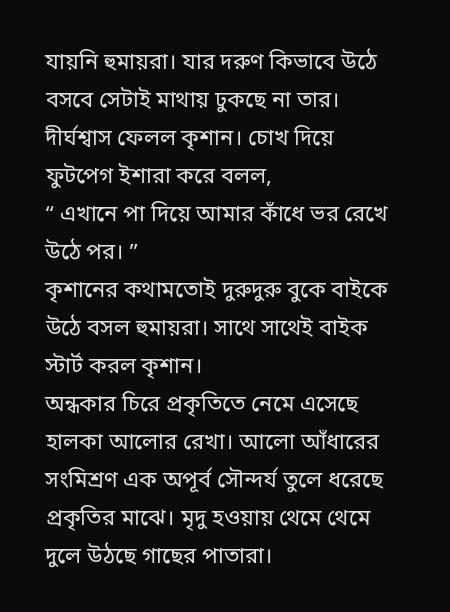যায়নি হুমায়রা। যার দরুণ কিভাবে উঠে বসবে সেটাই মাথায় ঢুকছে না তার। দীর্ঘশ্বাস ফেলল কৃশান। চোখ দিয়ে ফুটপেগ ইশারা করে বলল,
“ এখানে পা দিয়ে আমার কাঁধে ভর রেখে উঠে পর। ”
কৃশানের কথামতোই দুরুদুরু বুকে বাইকে উঠে বসল হুমায়রা। সাথে সাথেই বাইক স্টার্ট করল কৃশান।
অন্ধকার চিরে প্রকৃতিতে নেমে এসেছে হালকা আলোর রেখা। আলো আঁধারের সংমিশ্রণ এক অপূর্ব সৌন্দর্য তুলে ধরেছে প্রকৃতির মাঝে। মৃদু হওয়ায় থেমে থেমে দুলে উঠছে গাছের পাতারা।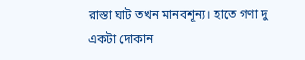রাস্তা ঘাট তখন মানবশূন্য। হাতে গণা দু একটা দোকান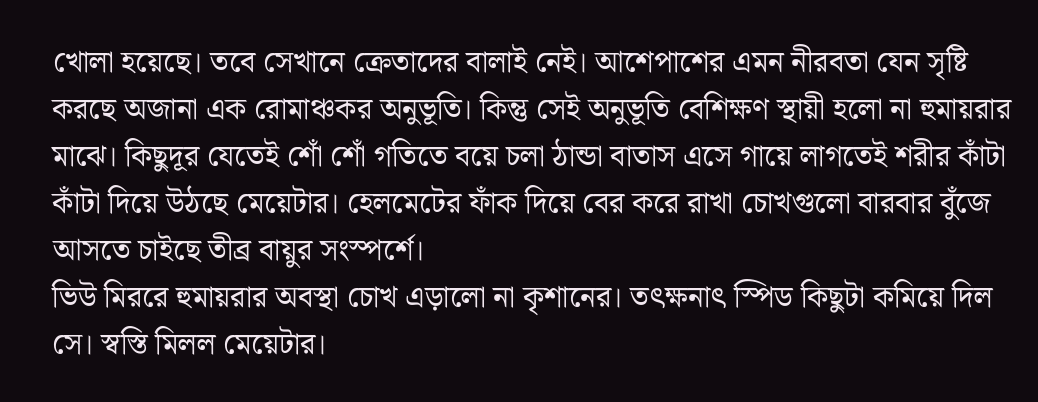খোলা হয়েছে। তবে সেখানে ক্রেতাদের বালাই নেই। আশেপাশের এমন নীরবতা যেন সৃষ্টি করছে অজানা এক রোমাঞ্চকর অনুভূতি। কিন্তু সেই অনুভূতি বেশিক্ষণ স্থায়ী হলো না হুমায়রার মাঝে। কিছুদূর যেতেই শোঁ শোঁ গতিতে বয়ে চলা ঠান্ডা বাতাস এসে গায়ে লাগতেই শরীর কাঁটা কাঁটা দিয়ে উঠছে মেয়েটার। হেলমেটের ফাঁক দিয়ে বের করে রাখা চোখগুলো বারবার বুঁজে আসতে চাইছে তীব্র বায়ুর সংস্পর্শে।
ভিউ মিররে হুমায়রার অবস্থা চোখ এড়ালো না কৃশানের। তৎক্ষনাৎ স্পিড কিছুটা কমিয়ে দিল সে। স্বস্তি মিলল মেয়েটার।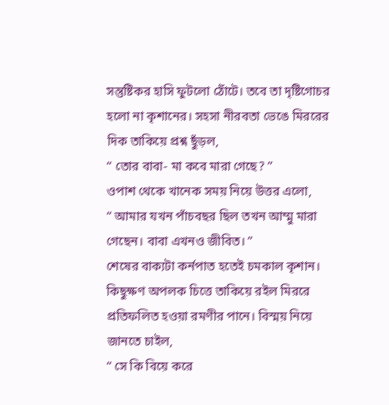সন্তুষ্টিকর হাসি ফুটলো ঠোঁটে। তবে তা দৃষ্টিগোচর হলো না কৃশানের। সহসা নীরবতা ভেঙে মিররের দিক তাকিয়ে প্রশ্ন ছুঁড়ল,
“ তোর বাবা- মা কবে মারা গেছে? ”
ওপাশ থেকে খানেক সময় নিয়ে উত্তর এলো,
“ আমার যখন পাঁচবছর ছিল তখন আম্মু মারা গেছেন। বাবা এখনও জীবিত। ”
শেষের বাক্যটা কর্নপাত হতেই চমকাল কৃশান। কিছুক্ষণ অপলক চিত্তে তাকিয়ে রইল মিররে প্রতিফলিত হওয়া রমণীর পানে। বিস্ময় নিয়ে জানতে চাইল,
“ সে কি বিয়ে করে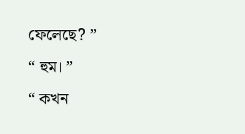ফেলেছে? ”
“ হুম। ”
“ কখন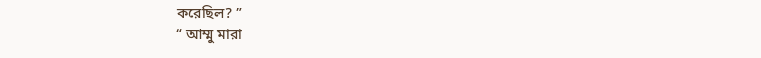করেছিল? ”
“ আম্মু মারা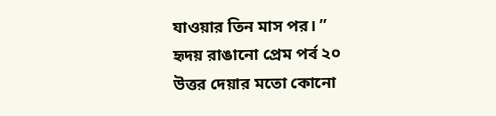যাওয়ার তিন মাস পর। ”
হৃদয় রাঙানো প্রেম পর্ব ২০
উত্তর দেয়ার মতো কোনো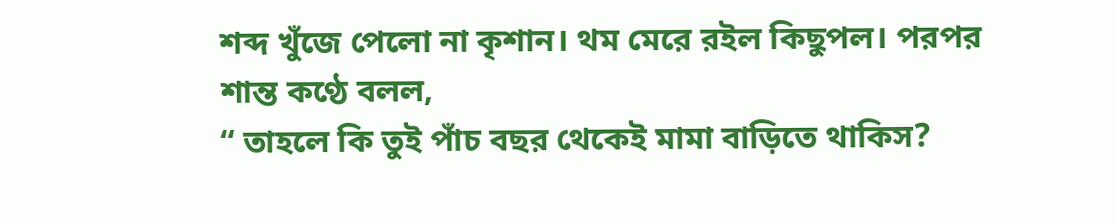শব্দ খুঁজে পেলো না কৃশান। থম মেরে রইল কিছুপল। পরপর শান্ত কণ্ঠে বলল,
“ তাহলে কি তুই পাঁচ বছর থেকেই মামা বাড়িতে থাকিস?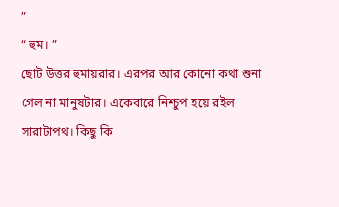”
“ হুম। ”
ছোট উত্তর হুমায়রার। এরপর আর কোনো কথা শুনা গেল না মানুষটার। একেবারে নিশ্চুপ হয়ে রইল সারাটাপথ। কিছু কি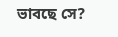ভাবছে সে?